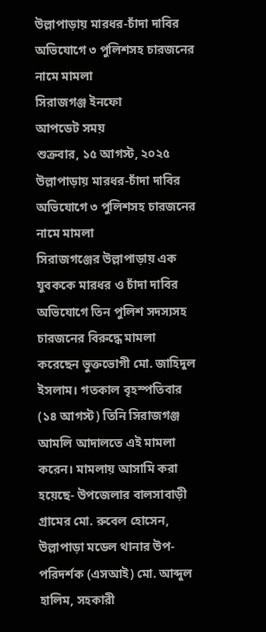উল্লাপাড়ায় মারধর-চাঁদা দাবির অভিযোগে ৩ পুলিশসহ চারজনের নামে মামলা
সিরাজগঞ্জ ইনফো
আপডেট সময়
শুক্রবার, ১৫ আগস্ট, ২০২৫
উল্লাপাড়ায় মারধর-চাঁদা দাবির অভিযোগে ৩ পুলিশসহ চারজনের নামে মামলা
সিরাজগঞ্জের উল্লাপাড়ায় এক যুবককে মারধর ও চাঁদা দাবির অভিযোগে তিন পুলিশ সদস্যসহ চারজনের বিরুদ্ধে মামলা করেছেন ভুক্তভোগী মো. জাহিদুল ইসলাম। গতকাল বৃহস্পতিবার (১৪ আগস্ট) তিনি সিরাজগঞ্জ আমলি আদালতে এই মামলা করেন। মামলায় আসামি করা হয়েছে- উপজেলার বালসাবাড়ী গ্রামের মো. রুবেল হোসেন, উল্লাপাড়া মডেল থানার উপ-পরিদর্শক (এসআই) মো. আব্দুল হালিম, সহকারী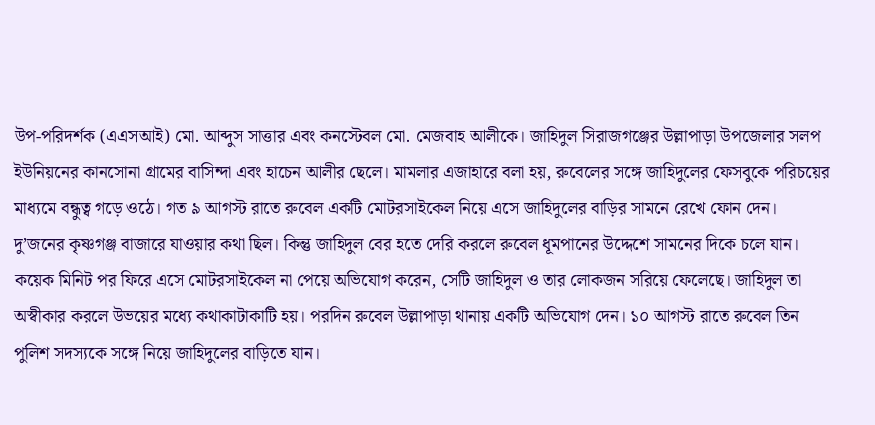উপ-পরিদর্শক (এএসআই) মো. আব্দুস সাত্তার এবং কনস্টেবল মো. মেজবাহ আলীকে। জাহিদুল সিরাজগঞ্জের উল্লাপাড়া উপজেলার সলপ ইউনিয়নের কানসোনা গ্রামের বাসিন্দা এবং হাচেন আলীর ছেলে। মামলার এজাহারে বলা হয়, রুবেলের সঙ্গে জাহিদুলের ফেসবুকে পরিচয়ের মাধ্যমে বন্ধুত্ব গড়ে ওঠে। গত ৯ আগস্ট রাতে রুবেল একটি মোটরসাইকেল নিয়ে এসে জাহিদুলের বাড়ির সামনে রেখে ফোন দেন। দু’জনের কৃষ্ণগঞ্জ বাজারে যাওয়ার কথা ছিল। কিন্তু জাহিদুল বের হতে দেরি করলে রুবেল ধূমপানের উদ্দেশে সামনের দিকে চলে যান। কয়েক মিনিট পর ফিরে এসে মোটরসাইকেল না পেয়ে অভিযোগ করেন, সেটি জাহিদুল ও তার লোকজন সরিয়ে ফেলেছে। জাহিদুল তা অস্বীকার করলে উভয়ের মধ্যে কথাকাটাকাটি হয়। পরদিন রুবেল উল্লাপাড়া থানায় একটি অভিযোগ দেন। ১০ আগস্ট রাতে রুবেল তিন পুলিশ সদস্যকে সঙ্গে নিয়ে জাহিদুলের বাড়িতে যান।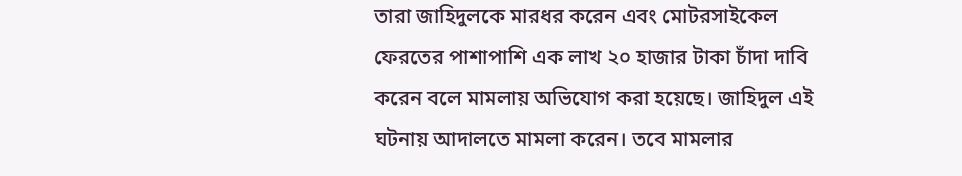তারা জাহিদুলকে মারধর করেন এবং মোটরসাইকেল ফেরতের পাশাপাশি এক লাখ ২০ হাজার টাকা চাঁদা দাবি করেন বলে মামলায় অভিযোগ করা হয়েছে। জাহিদুল এই ঘটনায় আদালতে মামলা করেন। তবে মামলার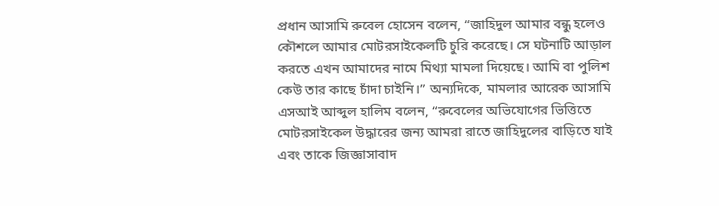প্রধান আসামি রুবেল হোসেন বলেন, “জাহিদুল আমার বন্ধু হলেও কৌশলে আমার মোটরসাইকেলটি চুরি করেছে। সে ঘটনাটি আড়াল করতে এখন আমাদের নামে মিথ্যা মামলা দিয়েছে। আমি বা পুলিশ কেউ তার কাছে চাঁদা চাইনি।” অন্যদিকে, মামলার আরেক আসামি এসআই আব্দুল হালিম বলেন, “রুবেলের অভিযোগের ভিত্তিতে মোটরসাইকেল উদ্ধারের জন্য আমরা রাতে জাহিদুলের বাড়িতে যাই এবং তাকে জিজ্ঞাসাবাদ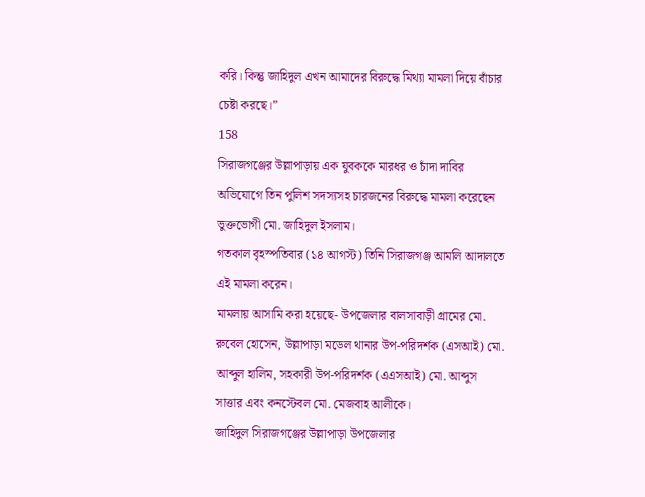করি। কিন্তু জাহিদুল এখন আমাদের বিরুদ্ধে মিথ্যা মামলা দিয়ে বাঁচার চেষ্টা করছে।”
158
সিরাজগঞ্জের উল্লাপাড়ায় এক যুবককে মারধর ও চাঁদা দাবির অভিযোগে তিন পুলিশ সদস্যসহ চারজনের বিরুদ্ধে মামলা করেছেন ভুক্তভোগী মো. জাহিদুল ইসলাম।
গতকাল বৃহস্পতিবার (১৪ আগস্ট) তিনি সিরাজগঞ্জ আমলি আদালতে এই মামলা করেন।
মামলায় আসামি করা হয়েছে- উপজেলার বালসাবাড়ী গ্রামের মো. রুবেল হোসেন, উল্লাপাড়া মডেল থানার উপ-পরিদর্শক (এসআই) মো. আব্দুল হালিম, সহকারী উপ-পরিদর্শক (এএসআই) মো. আব্দুস সাত্তার এবং কনস্টেবল মো. মেজবাহ আলীকে।
জাহিদুল সিরাজগঞ্জের উল্লাপাড়া উপজেলার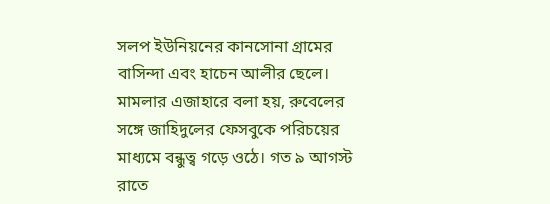সলপ ইউনিয়নের কানসোনা গ্রামের বাসিন্দা এবং হাচেন আলীর ছেলে।
মামলার এজাহারে বলা হয়, রুবেলের সঙ্গে জাহিদুলের ফেসবুকে পরিচয়ের মাধ্যমে বন্ধুত্ব গড়ে ওঠে। গত ৯ আগস্ট রাতে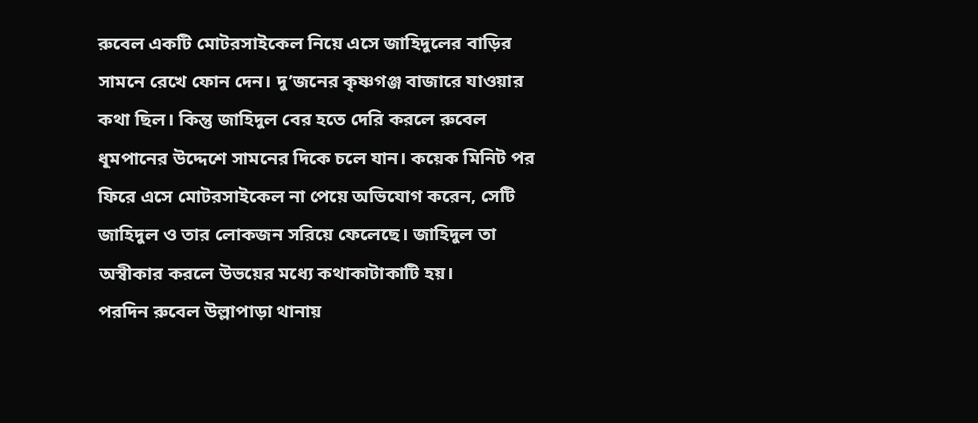রুবেল একটি মোটরসাইকেল নিয়ে এসে জাহিদুলের বাড়ির সামনে রেখে ফোন দেন। দু’জনের কৃষ্ণগঞ্জ বাজারে যাওয়ার কথা ছিল। কিন্তু জাহিদুল বের হতে দেরি করলে রুবেল ধূমপানের উদ্দেশে সামনের দিকে চলে যান। কয়েক মিনিট পর ফিরে এসে মোটরসাইকেল না পেয়ে অভিযোগ করেন, সেটি জাহিদুল ও তার লোকজন সরিয়ে ফেলেছে। জাহিদুল তা অস্বীকার করলে উভয়ের মধ্যে কথাকাটাকাটি হয়।
পরদিন রুবেল উল্লাপাড়া থানায়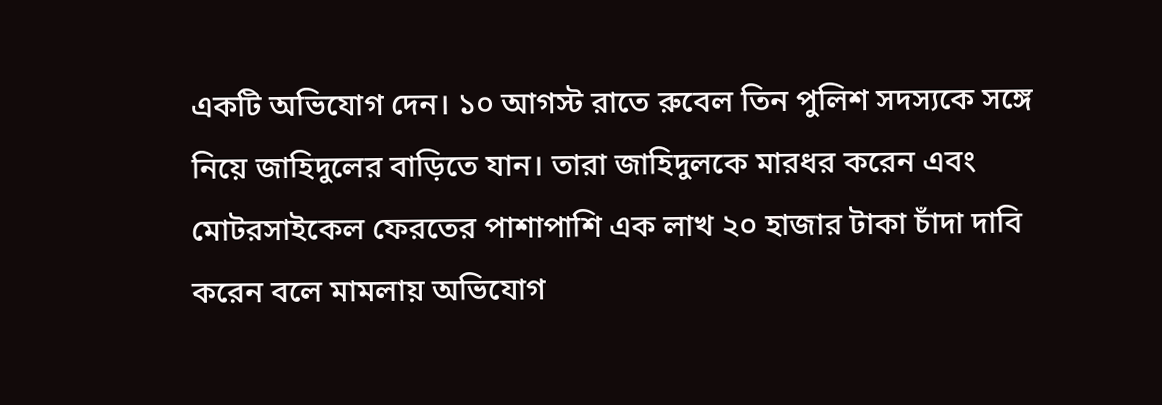একটি অভিযোগ দেন। ১০ আগস্ট রাতে রুবেল তিন পুলিশ সদস্যকে সঙ্গে নিয়ে জাহিদুলের বাড়িতে যান। তারা জাহিদুলকে মারধর করেন এবং মোটরসাইকেল ফেরতের পাশাপাশি এক লাখ ২০ হাজার টাকা চাঁদা দাবি করেন বলে মামলায় অভিযোগ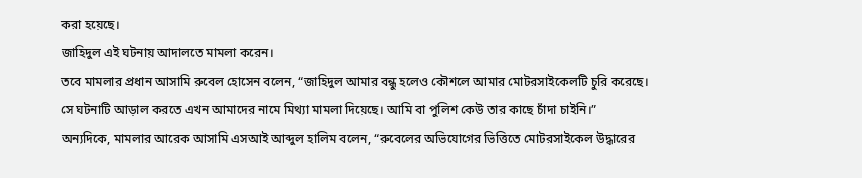করা হয়েছে।
জাহিদুল এই ঘটনায় আদালতে মামলা করেন।
তবে মামলার প্রধান আসামি রুবেল হোসেন বলেন, “জাহিদুল আমার বন্ধু হলেও কৌশলে আমার মোটরসাইকেলটি চুরি করেছে। সে ঘটনাটি আড়াল করতে এখন আমাদের নামে মিথ্যা মামলা দিয়েছে। আমি বা পুলিশ কেউ তার কাছে চাঁদা চাইনি।”
অন্যদিকে, মামলার আরেক আসামি এসআই আব্দুল হালিম বলেন, “রুবেলের অভিযোগের ভিত্তিতে মোটরসাইকেল উদ্ধারের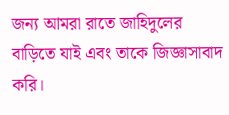জন্য আমরা রাতে জাহিদুলের বাড়িতে যাই এবং তাকে জিজ্ঞাসাবাদ করি।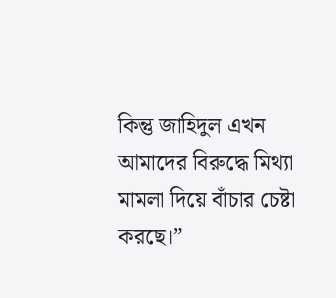কিন্তু জাহিদুল এখন আমাদের বিরুদ্ধে মিথ্যা মামলা দিয়ে বাঁচার চেষ্টা করছে।”